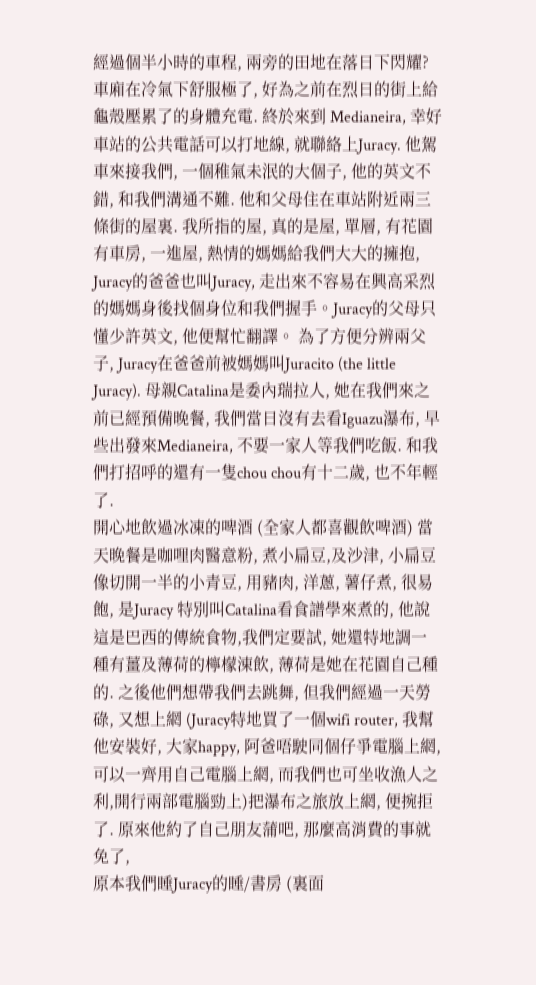經過個半小時的車程, 兩旁的田地在落日下閃耀? 車廂在冷氣下舒服極了, 好為之前在烈日的街上給龜殼壓累了的身體充電. 終於來到 Medianeira, 幸好車站的公共電話可以打地線, 就聯絡上Juracy. 他駕車來接我們, 一個稚氣未泯的大個子, 他的英文不錯, 和我們溝通不難. 他和父母住在車站附近兩三條街的屋裏. 我所指的屋, 真的是屋, 單層, 有花園有車房, 一進屋, 熱情的媽媽給我們大大的擁抱, Juracy的爸爸也叫Juracy, 走出來不容易在興高采烈的媽媽身後找個身位和我們握手。Juracy的父母只懂少許英文, 他便幫忙翻譯。 為了方便分辨兩父子, Juracy在爸爸前被媽媽叫Juracito (the little Juracy). 母親Catalina是委內瑞拉人, 她在我們來之前已經預備晚餐, 我們當日沒有去看Iguazu瀑布, 早些出發來Medianeira, 不要一家人等我們吃飯. 和我們打招呼的還有一隻chou chou有十二歲, 也不年輕了.
開心地飲過冰凍的啤酒 (全家人都喜觀飲啤酒) 當天晚餐是咖哩肉醫意粉, 煮小扁豆,及沙津, 小扁豆像切開一半的小青豆, 用豬肉, 洋蔥, 薯仔煮, 很易飽, 是Juracy 特別叫Catalina看食譜學來煮的, 他說這是巴西的傳統食物,我們定要試, 她還特地調一種有薑及薄荷的檸檬涷飲, 薄荷是她在花園自己種的. 之後他們想帶我們去跳舞, 但我們經過一天勞碌, 又想上網 (Juracy特地買了一個wifi router, 我幫他安裝好, 大家happy, 阿爸唔駛同個仔爭電腦上網, 可以一齊用自己電腦上網, 而我們也可坐收漁人之利,開行兩部電腦勁上)把瀑布之旅放上網, 便捥拒了. 原來他約了自己朋友蒲吧, 那麼高消費的事就免了,
原本我們睡Juracy的睡/書房 (裏面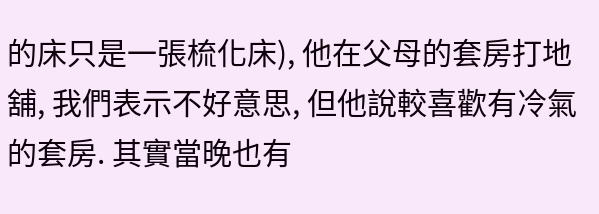的床只是一張梳化床), 他在父母的套房打地舖, 我們表示不好意思, 但他說較喜歡有冷氣的套房. 其實當晚也有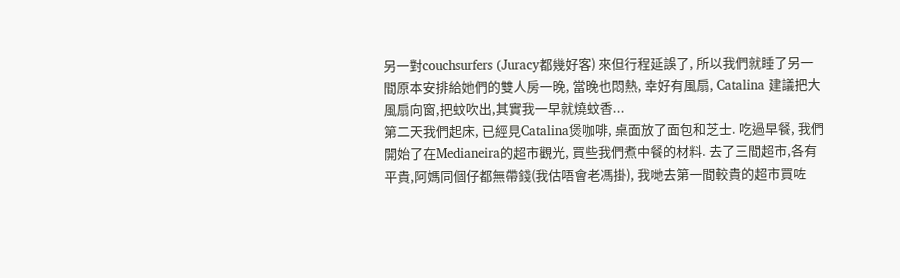另一對couchsurfers (Juracy都幾好客) 來但行程延誤了, 所以我們就睡了另一間原本安排給她們的雙人房一晚, 當晚也悶熱, 幸好有風扇, Catalina 建議把大風扇向窗,把蚊吹出,其實我一早就燒蚊香...
第二天我們起床, 已經見Catalina煲咖啡, 桌面放了面包和芝士. 吃過早餐, 我們開始了在Medianeira的超市觀光, 買些我們煮中餐的材料. 去了三間超市,各有平貴,阿媽同個仔都無帶錢(我估唔會老馮掛), 我哋去第一間較貴的超市買咗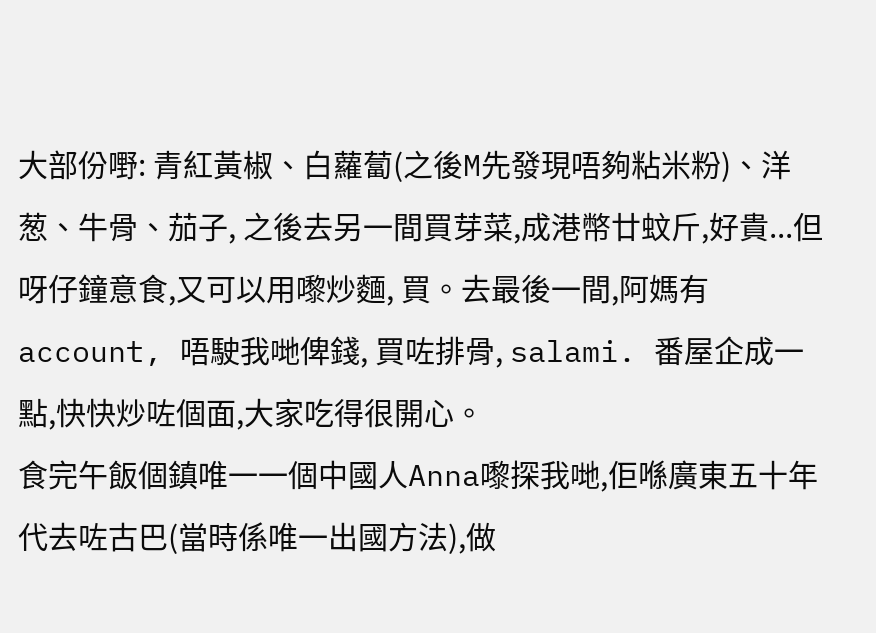大部份嘢: 青紅黃椒、白蘿蔔(之後M先發現唔夠粘米粉)、洋葱、牛骨、茄子, 之後去另一間買芽菜,成港幣廿蚊斤,好貴...但呀仔鐘意食,又可以用嚟炒麵, 買。去最後一間,阿媽有account, 唔駛我哋俾錢, 買咗排骨, salami. 番屋企成一點,快快炒咗個面,大家吃得很開心。
食完午飯個鎮唯一一個中國人Anna嚟探我哋,佢喺廣東五十年代去咗古巴(當時係唯一出國方法),做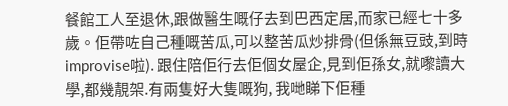餐館工人至退休,跟做醫生嘅仔去到巴西定居,而家已經七十多歲。佢帶咗自己種嘅苦瓜,可以整苦瓜炒排骨(但係無豆豉,到時improvise啦). 跟住陪佢行去佢個女屋企,見到佢孫女,就嚟讀大學,都幾靚架.有兩隻好大隻嘅狗, 我哋睇下佢種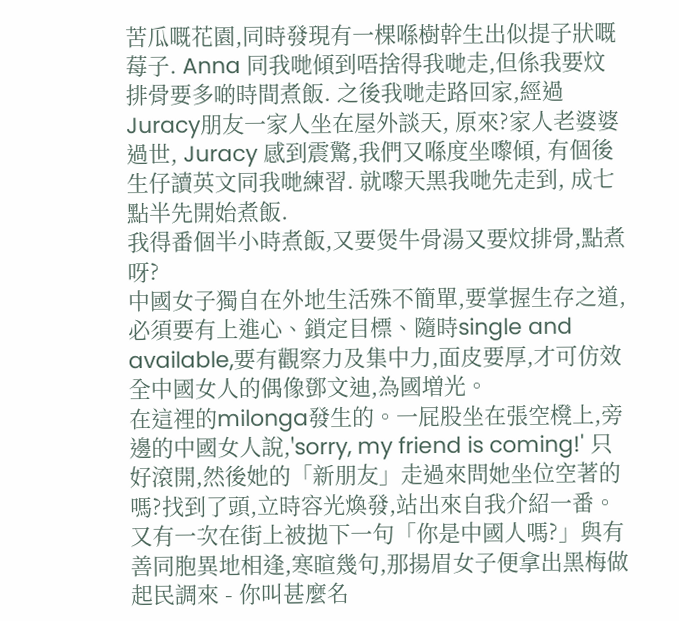苦瓜嘅花園,同時發現有一棵喺樹幹生出似提子狀嘅莓子. Anna 同我哋傾到唔捨得我哋走,但係我要炆排骨要多啲時間煮飯. 之後我哋走路回家,經過Juracy朋友一家人坐在屋外談天, 原來?家人老婆婆過世, Juracy 感到震驚,我們又喺度坐嚟傾, 有個後生仔讀英文同我哋練習. 就嚟天黑我哋先走到, 成七點半先開始煮飯.
我得番個半小時煮飯,又要煲牛骨湯又要炆排骨,點煮呀?
中國女子獨自在外地生活殊不簡單,要掌握生存之道,必須要有上進心、鎖定目標、隨時single and available,要有觀察力及集中力,面皮要厚,才可仿效全中國女人的偶像鄧文迪,為國増光。
在這𥚃的milonga發生的。一屁股坐在張空櫈上,旁邊的中國女人說,'sorry, my friend is coming!' 只好滾開,然後她的「新朋友」走過來問她坐位空著的嗎?找到了頭,立時容光煥發,站出來自我介紹一番。
又有一次在街上被拋下一句「你是中國人嗎?」與有善同胞異地相逢,寒暄幾句,那揚眉女子便拿出黑梅做起民調來 - 你叫甚麼名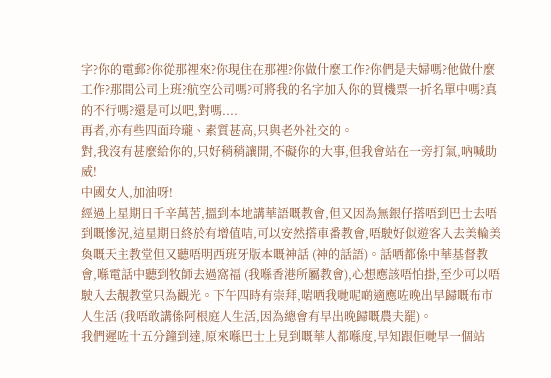字?你的電郵?你從那𥚃來?你現住在那𥚃?你做什麼工作?你們是夫婦嗎?他做什麼工作?那間公司上班?航空公司嗎?可將我的名字加入你的買機票一折名單中嗎?真的不行嗎?還是可以吧,對嗎....
再者,亦有些四面玲瓏、素質甚高,只與老外社交的。
對,我沒有甚麼給你的,只好稍稍讓開,不礙你的大事,但我會站在一旁打氣,吶喊助威!
中國女人,加油呀!
經過上星期日千辛萬苦,搵到本地講華語嘅教會,但又因為無銀仔撘唔到巴士去唔到嘅慘況,這星期日終於有增值咭,可以安然撘車番教會,唔駛好似遊客入去美輪美奐嘅天主教堂但又聽唔明西班牙版本嘅神話 (神的話語)。話哂都係中華基督教會,喺電話中聽到牧師去過窩福 (我喺香港所屬教會),心想應該唔怕掛,至少可以唔駛入去靚教堂只為觀光。下午四時有崇拜,啱哂我哋呢啲適應咗晚出早歸嘅布市人生活 (我唔敢講係阿根庭人生活,因為總會有早出晚歸嘅農夫罷)。
我們遲咗十五分鐘到達,原來喺巴士上見到嘅華人都喺度,早知跟佢哋早一個站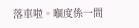落車啦。嗰度係一間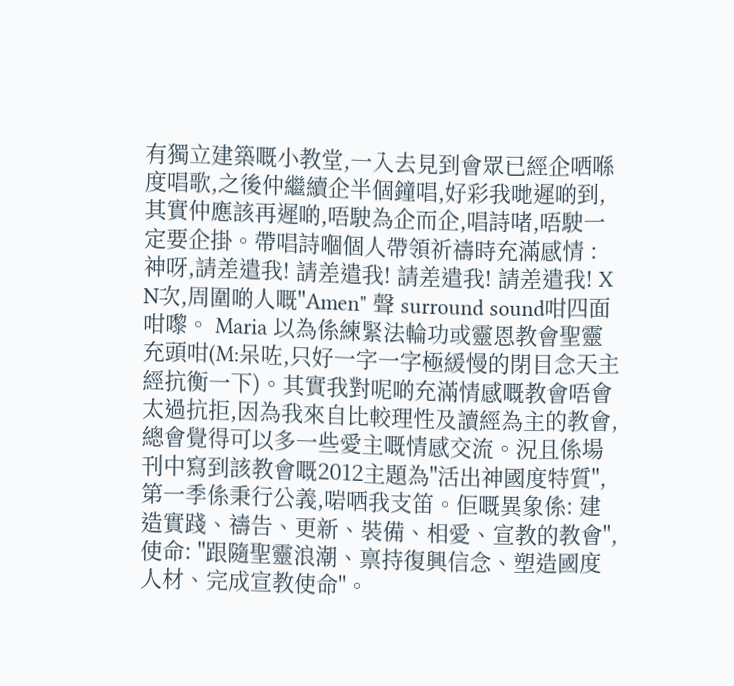有獨立建築嘅小教堂,一入去見到會眾已經企哂喺度唱歌,之後仲繼續企半個鐘唱,好彩我哋遲啲到,其實仲應該再遲啲,唔駛為企而企,唱詩啫,唔駛一定要企掛。帶唱詩嗰個人帶領祈禱時充滿感情 : 神呀,請差遣我! 請差遣我! 請差遣我! 請差遣我! X N次,周圍啲人嘅"Amen" 聲 surround sound咁四面咁嚟。 Maria 以為係練緊法輪功或靈恩教會聖靈充頭咁(M:呆咗,只好一字一字極緩慢的閉目念天主經抗衡一下)。其實我對呢啲充滿情感嘅教會唔會太過抗拒,因為我來自比較理性及讀經為主的教會,總會覺得可以多一些愛主嘅情感交流。況且係場刊中寫到該教會嘅2012主題為"活出神國度特質",第一季係秉行公義,啱哂我支笛。佢嘅異象係: 建造實踐、禱告、更新、裝備、相愛、宣教的教會",使命: "跟隨聖靈浪潮、禀持復興信念、塑造國度人材、完成宣教使命"。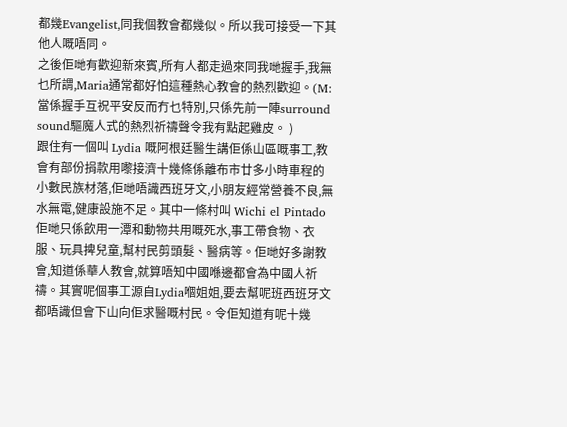都幾Evangelist,同我個教會都幾似。所以我可接受一下其他人嘅唔同。
之後佢哋有歡迎新來賓,所有人都走過來同我哋握手,我無乜所謂,Maria通常都好怕這種熱心教會的熱烈歡迎。(M:當係握手互祝平安反而冇乜特別,只係先前一陣surround sound驅魔人式的熱烈祈禱聲令我有點起雞皮。 )
跟住有一個叫 Lydia 嘅阿根廷醫生講佢係山區嘅事工,教會有部份捐款用嚟接濟十幾條係離布市廿多小時車程的小數民族材落,佢哋唔識西班牙文,小朋友經常營養不良,無水無電,健康設施不足。其中一條村叫 Wichi el Pintado 佢哋只係飲用一潭和動物共用嘅死水,事工帶食物、衣服、玩具捭兒童,幫村民剪頭髮、醫病等。佢哋好多謝教會,知道係華人教會,就算唔知中國喺邊都會為中國人祈禱。其實呢個事工源自Lydia嗰姐姐,要去幫呢班西班牙文都唔識但會下山向佢求醫嘅村民。令佢知道有呢十幾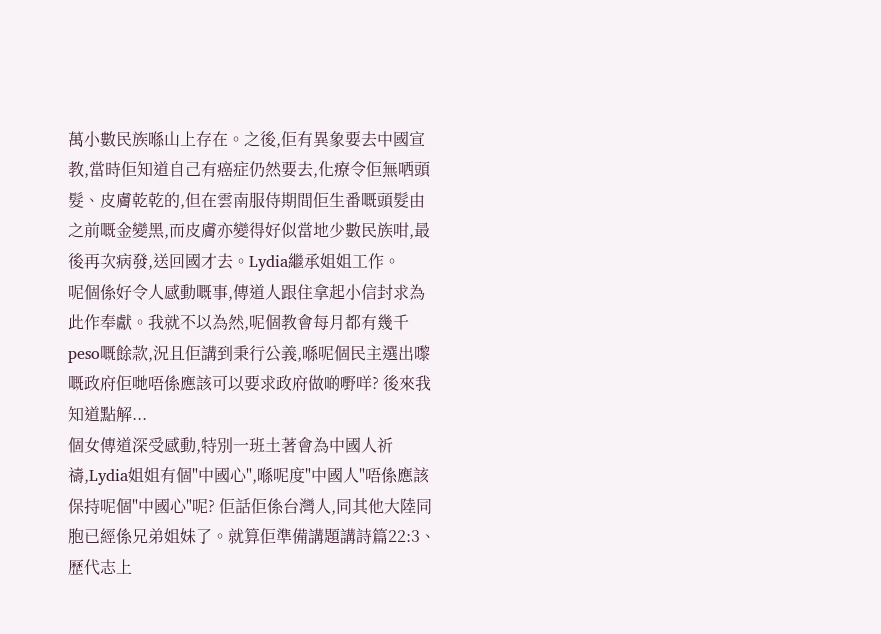萬小數民族喺山上存在。之後,佢有異象要去中國宣教,當時佢知道自己有癌症仍然要去,化療令佢無哂頭髮、皮膚乾乾的,但在雲南服侍期間佢生番嘅頭髮由之前嘅金變黑,而皮膚亦變得好似當地少數民族咁,最後再次病發,送回國才去。Lydia繼承姐姐工作。
呢個係好令人感動嘅事,傳道人跟住拿起小信封求為此作奉獻。我就不以為然,呢個教會每月都有幾千peso嘅餘款,況且佢講到秉行公義,喺呢個民主選出嚟嘅政府佢哋唔係應該可以要求政府做啲嘢咩? 後來我知道點解...
個女傳道深受感動,特別一班土著會為中國人祈禱,Lydia姐姐有個"中國心",喺呢度"中國人"唔係應該保持呢個"中國心"呢? 佢話佢係台灣人,同其他大陸同胞已經係兄弟姐妹了。就算佢準備講題講詩篇22:3、歷代志上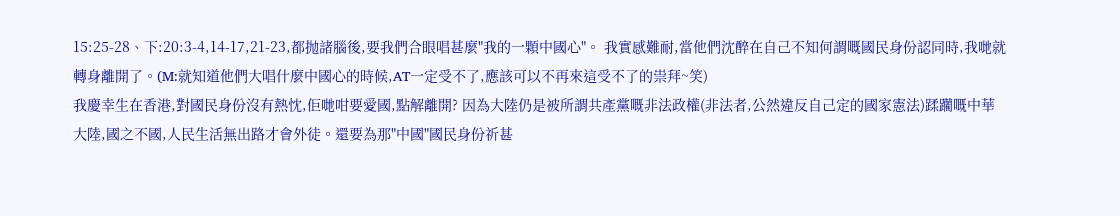15:25-28、下:20:3-4,14-17,21-23,都抛諸腦後,要我們合眼唱甚麼"我的一顆中國心"。 我實感難耐,當他們沈醉在自己不知何謂嘅國民身份認同時,我哋就轉身離開了。(M:就知道他們大唱什麼中國心的時候,AT一定受不了,應該可以不再來這受不了的祟拜~笑)
我慶幸生在香港,對國民身份沒有熱忱,佢哋咁要愛國,點解離開? 因為大陸仍是被所謂共產黨嘅非法政權(非法者,公然違反自己定的國家憲法)蹂躪嘅中華大陸,國之不國,人民生活無出路才會外徒。還要為那"中國"國民身份祈甚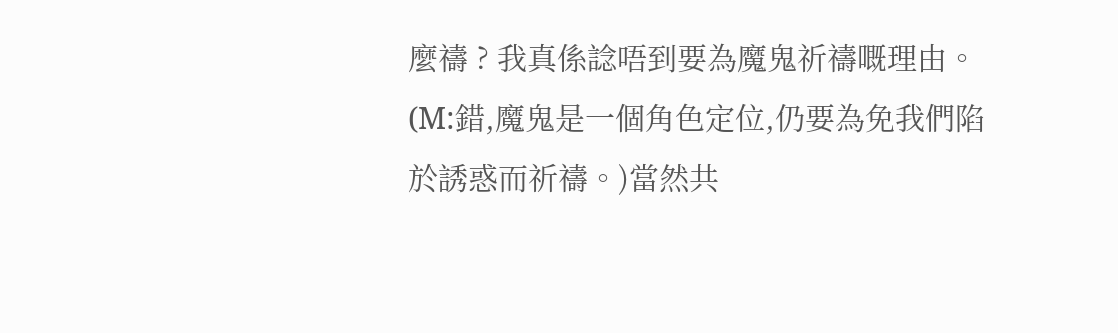麼禱 ? 我真係諗唔到要為魔鬼祈禱嘅理由。(M:錯,魔鬼是一個角色定位,仍要為免我們陷於誘惑而祈禱。)當然共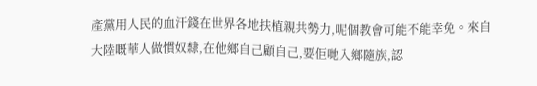產黨用人民的血汗錢在世界各地扶植親共勢力,呢個教會可能不能幸免。來自大陸嘅華人做慣奴隸,在他鄉自己顧自己,要佢哋入鄉隨族,認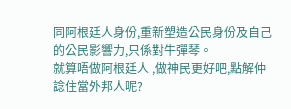同阿根廷人身份,重新塑造公民身份及自己的公民影響力,只係對牛彈琴。
就算唔做阿根廷人 ,做神民更好吧,點解仲諗住當外邦人呢?